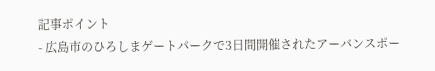記事ポイント
- 広島市のひろしまゲートパークで3日間開催されたアーバンスポー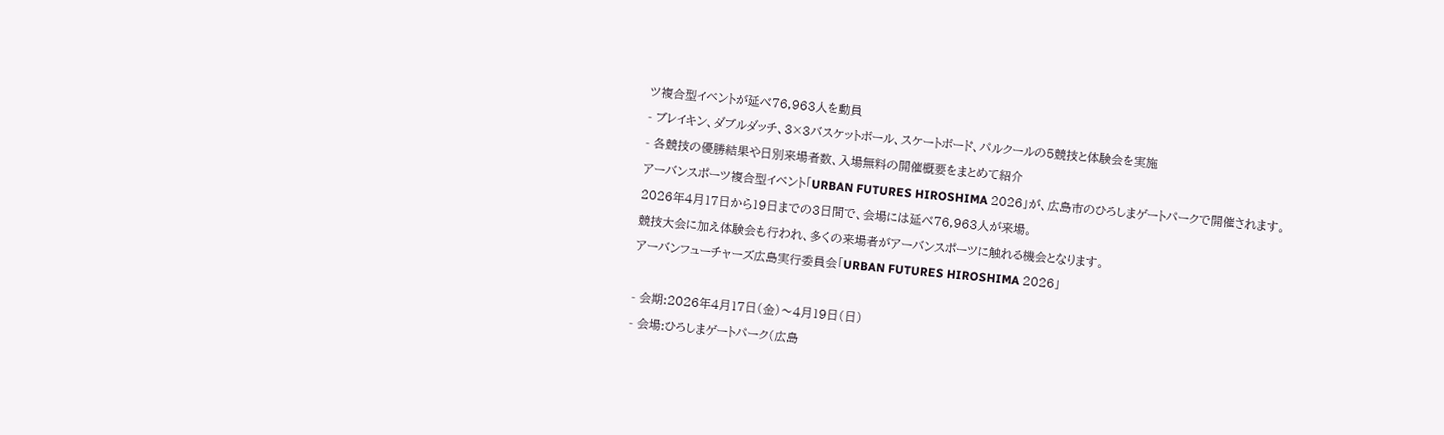ツ複合型イベントが延べ76,963人を動員
- ブレイキン、ダブルダッチ、3×3バスケットボール、スケートボード、パルクールの5競技と体験会を実施
- 各競技の優勝結果や日別来場者数、入場無料の開催概要をまとめて紹介
アーバンスポーツ複合型イベント「URBAN FUTURES HIROSHIMA 2026」が、広島市のひろしまゲートパークで開催されます。
2026年4月17日から19日までの3日間で、会場には延べ76,963人が来場。
競技大会に加え体験会も行われ、多くの来場者がアーバンスポーツに触れる機会となります。
アーバンフューチャーズ広島実行委員会「URBAN FUTURES HIROSHIMA 2026」

- 会期:2026年4月17日(金)〜4月19日(日)
- 会場:ひろしまゲートパーク(広島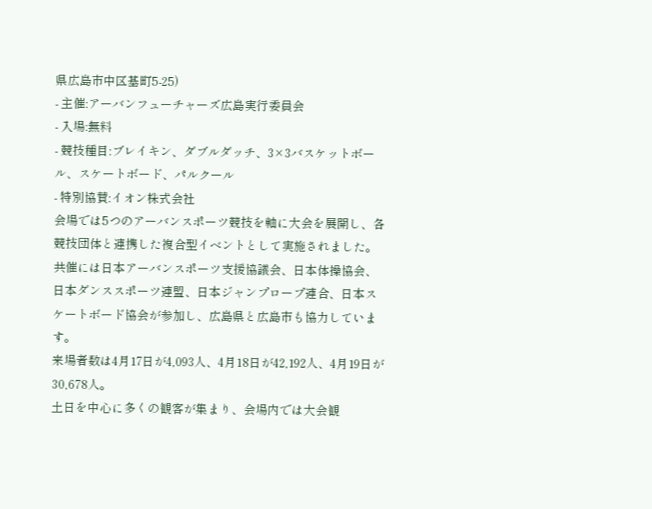県広島市中区基町5-25)
- 主催:アーバンフューチャーズ広島実行委員会
- 入場:無料
- 競技種目:ブレイキン、ダブルダッチ、3×3バスケットボール、スケートボード、パルクール
- 特別協賛:イオン株式会社
会場では5つのアーバンスポーツ競技を軸に大会を展開し、各競技団体と連携した複合型イベントとして実施されました。
共催には日本アーバンスポーツ支援協議会、日本体操協会、日本ダンススポーツ連盟、日本ジャンプロープ連合、日本スケートボード協会が参加し、広島県と広島市も協力しています。
来場者数は4月17日が4,093人、4月18日が42,192人、4月19日が30,678人。
土日を中心に多くの観客が集まり、会場内では大会観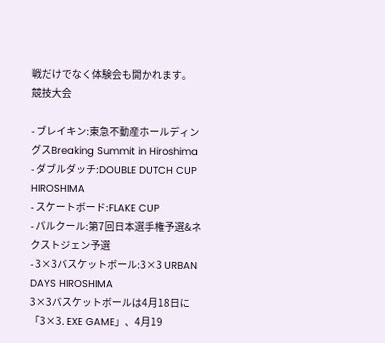戦だけでなく体験会も開かれます。
競技大会

- ブレイキン:東急不動産ホールディングスBreaking Summit in Hiroshima
- ダブルダッチ:DOUBLE DUTCH CUP HIROSHIMA
- スケートボード:FLAKE CUP
- パルクール:第7回日本選手権予選&ネクストジェン予選
- 3×3バスケットボール:3×3 URBAN DAYS HIROSHIMA
3×3バスケットボールは4月18日に「3×3. EXE GAME」、4月19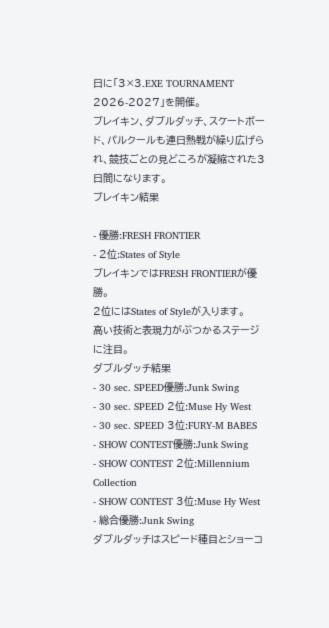日に「3×3.EXE TOURNAMENT 2026-2027」を開催。
ブレイキン、ダブルダッチ、スケートボード、パルクールも連日熱戦が繰り広げられ、競技ごとの見どころが凝縮された3日間になります。
ブレイキン結果

- 優勝:FRESH FRONTIER
- 2位:States of Style
ブレイキンではFRESH FRONTIERが優勝。
2位にはStates of Styleが入ります。
高い技術と表現力がぶつかるステージに注目。
ダブルダッチ結果
- 30 sec. SPEED優勝:Junk Swing
- 30 sec. SPEED 2位:Muse Hy West
- 30 sec. SPEED 3位:FURY-M BABES
- SHOW CONTEST優勝:Junk Swing
- SHOW CONTEST 2位:Millennium Collection
- SHOW CONTEST 3位:Muse Hy West
- 総合優勝:Junk Swing
ダブルダッチはスピード種目とショーコ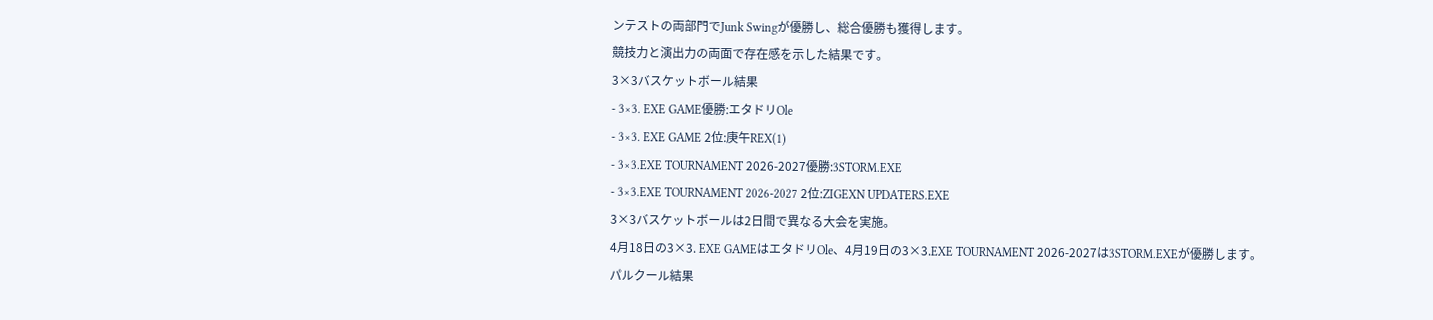ンテストの両部門でJunk Swingが優勝し、総合優勝も獲得します。
競技力と演出力の両面で存在感を示した結果です。
3×3バスケットボール結果
- 3×3. EXE GAME優勝:エタドリOle
- 3×3. EXE GAME 2位:庚午REX(1)
- 3×3.EXE TOURNAMENT 2026-2027優勝:3STORM.EXE
- 3×3.EXE TOURNAMENT 2026-2027 2位:ZIGEXN UPDATERS.EXE
3×3バスケットボールは2日間で異なる大会を実施。
4月18日の3×3. EXE GAMEはエタドリOle、4月19日の3×3.EXE TOURNAMENT 2026-2027は3STORM.EXEが優勝します。
パルクール結果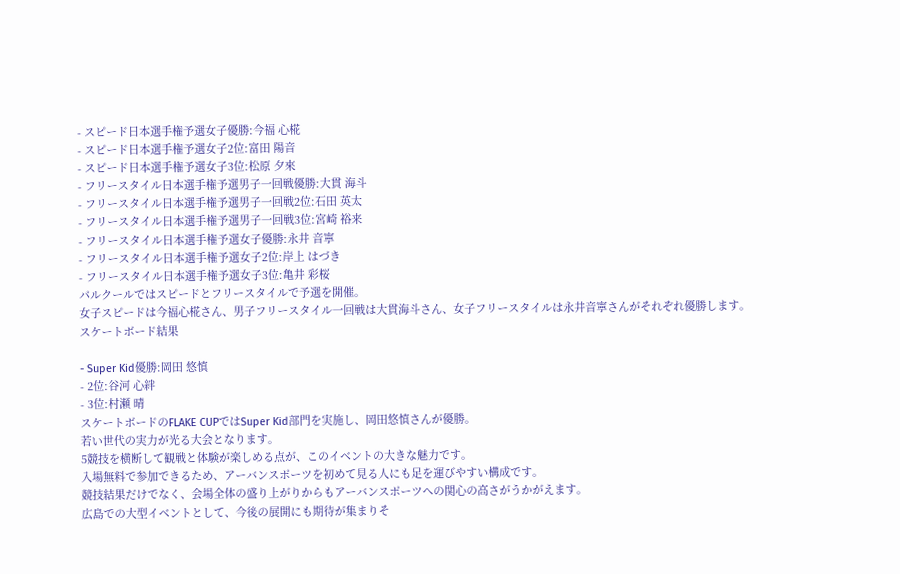- スピード日本選手権予選女子優勝:今福 心椛
- スピード日本選手権予選女子2位:富田 陽音
- スピード日本選手権予選女子3位:松原 夕來
- フリースタイル日本選手権予選男子一回戦優勝:大貫 海斗
- フリースタイル日本選手権予選男子一回戦2位:石田 英太
- フリースタイル日本選手権予選男子一回戦3位:宮崎 裕来
- フリースタイル日本選手権予選女子優勝:永井 音寧
- フリースタイル日本選手権予選女子2位:岸上 はづき
- フリースタイル日本選手権予選女子3位:亀井 彩桜
パルクールではスピードとフリースタイルで予選を開催。
女子スピードは今福心椛さん、男子フリースタイル一回戦は大貫海斗さん、女子フリースタイルは永井音寧さんがそれぞれ優勝します。
スケートボード結果

- Super Kid優勝:岡田 悠慎
- 2位:谷河 心絆
- 3位:村瀬 晴
スケートボードのFLAKE CUPではSuper Kid部門を実施し、岡田悠慎さんが優勝。
若い世代の実力が光る大会となります。
5競技を横断して観戦と体験が楽しめる点が、このイベントの大きな魅力です。
入場無料で参加できるため、アーバンスポーツを初めて見る人にも足を運びやすい構成です。
競技結果だけでなく、会場全体の盛り上がりからもアーバンスポーツへの関心の高さがうかがえます。
広島での大型イベントとして、今後の展開にも期待が集まりそ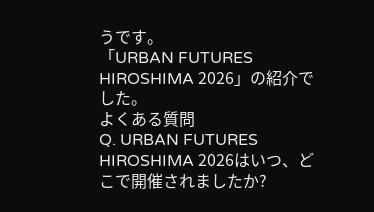うです。
「URBAN FUTURES HIROSHIMA 2026」の紹介でした。
よくある質問
Q. URBAN FUTURES HIROSHIMA 2026はいつ、どこで開催されましたか?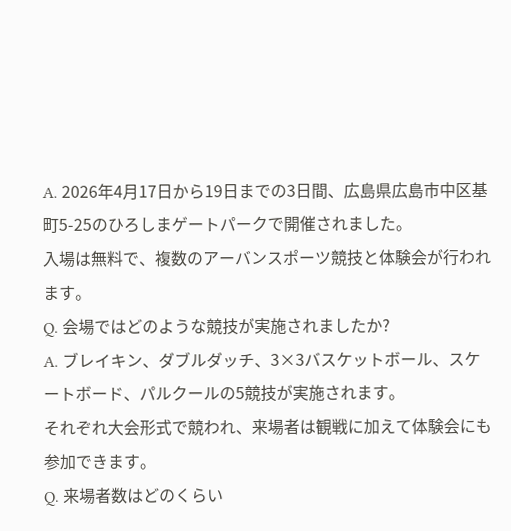A. 2026年4月17日から19日までの3日間、広島県広島市中区基町5-25のひろしまゲートパークで開催されました。
入場は無料で、複数のアーバンスポーツ競技と体験会が行われます。
Q. 会場ではどのような競技が実施されましたか?
A. ブレイキン、ダブルダッチ、3×3バスケットボール、スケートボード、パルクールの5競技が実施されます。
それぞれ大会形式で競われ、来場者は観戦に加えて体験会にも参加できます。
Q. 来場者数はどのくらい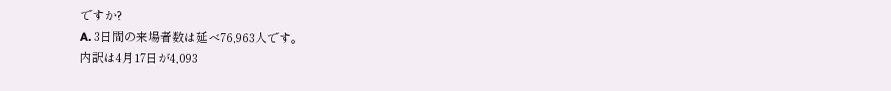ですか?
A. 3日間の来場者数は延べ76,963人です。
内訳は4月17日が4,093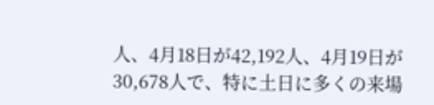人、4月18日が42,192人、4月19日が30,678人で、特に土日に多くの来場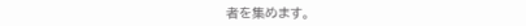者を集めます。